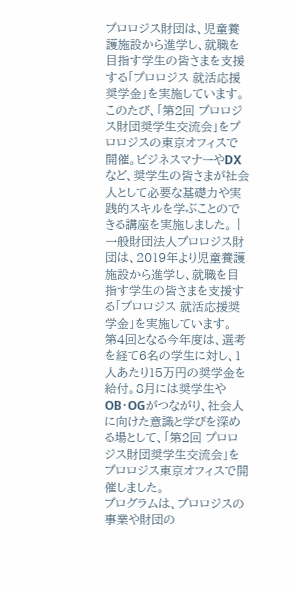プロロジス財団は、児童養護施設から進学し、就職を目指す学生の皆さまを支援する「プロロジス 就活応援奨学金」を実施しています。このたび、「第2回 プロロジス財団奨学生交流会」をプロロジスの東京オフィスで開催。ビジネスマナーやDXなど、奨学生の皆さまが社会人として必要な基礎力や実践的スキルを学ぶことのできる講座を実施しました。 |
一般財団法人プロロジス財団は、2019年より児童養護施設から進学し、就職を目指す学生の皆さまを支援する「プロロジス 就活応援奨学金」を実施しています。
第4回となる今年度は、選考を経て6名の学生に対し、1人あたり15万円の奨学金を給付。8月には奨学生やOB・OGがつながり、社会人に向けた意識と学びを深める場として、「第2回 プロロジス財団奨学生交流会」をプロロジス東京オフィスで開催しました。
プログラムは、プロロジスの事業や財団の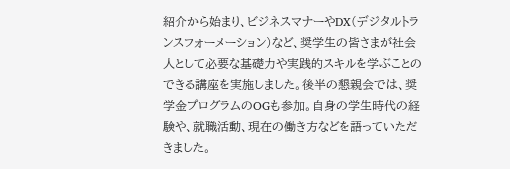紹介から始まり、ビジネスマナーやDX(デジタルトランスフォーメーション)など、奨学生の皆さまが社会人として必要な基礎力や実践的スキルを学ぶことのできる講座を実施しました。後半の懇親会では、奨学金プログラムのOGも参加。自身の学生時代の経験や、就職活動、現在の働き方などを語っていただきました。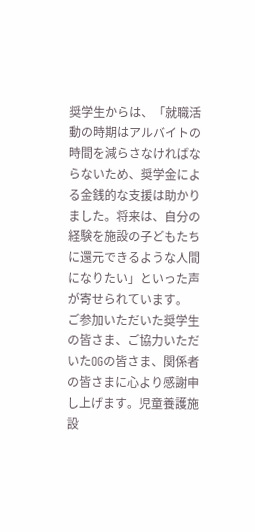奨学生からは、「就職活動の時期はアルバイトの時間を減らさなければならないため、奨学金による金銭的な支援は助かりました。将来は、自分の経験を施設の子どもたちに還元できるような人間になりたい」といった声が寄せられています。
ご参加いただいた奨学生の皆さま、ご協力いただいたOGの皆さま、関係者の皆さまに心より感謝申し上げます。児童養護施設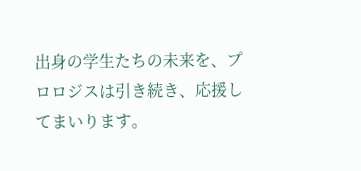出身の学生たちの未来を、プロロジスは引き続き、応援してまいります。